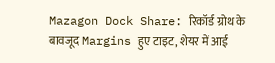Mazagon Dock Share: रिकॉर्ड ग्रोथ के बावजूद Margins हुए टाइट, शेयर में आई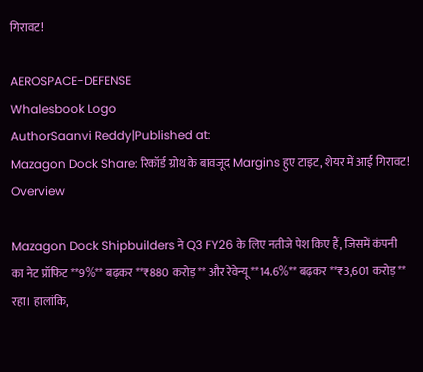गिरावट!

AEROSPACE-DEFENSE
Whalesbook Logo
AuthorSaanvi Reddy|Published at:
Mazagon Dock Share: रिकॉर्ड ग्रोथ के बावजूद Margins हुए टाइट, शेयर में आई गिरावट!
Overview

Mazagon Dock Shipbuilders ने Q3 FY26 के लिए नतीजे पेश किए हैं, जिसमें कंपनी का नेट प्रॉफिट **9%** बढ़कर **₹880 करोड़** और रेवेन्यू **14.6%** बढ़कर **₹3,601 करोड़** रहा। हालांकि,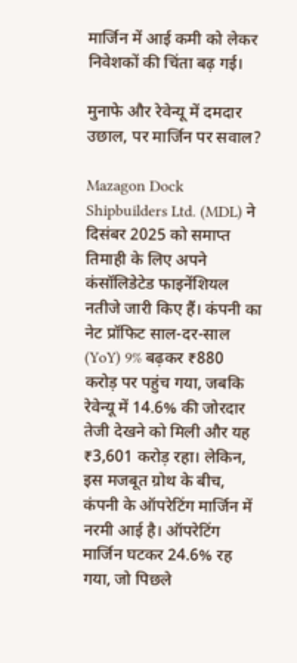मार्जिन में आई कमी को लेकर निवेशकों की चिंता बढ़ गई।

मुनाफे और रेवेन्यू में दमदार उछाल, पर मार्जिन पर सवाल?

Mazagon Dock Shipbuilders Ltd. (MDL) ने दिसंबर 2025 को समाप्त तिमाही के लिए अपने कंसॉलिडेटेड फाइनेंशियल नतीजे जारी किए हैं। कंपनी का नेट प्रॉफिट साल-दर-साल (YoY) 9% बढ़कर ₹880 करोड़ पर पहुंच गया, जबकि रेवेन्यू में 14.6% की जोरदार तेजी देखने को मिली और यह ₹3,601 करोड़ रहा। लेकिन, इस मजबूत ग्रोथ के बीच, कंपनी के ऑपरेटिंग मार्जिन में नरमी आई है। ऑपरेटिंग मार्जिन घटकर 24.6% रह गया, जो पिछले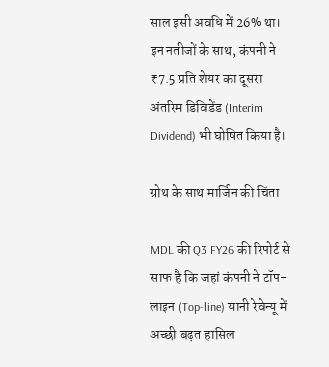साल इसी अवधि में 26% था। इन नतीजों के साथ, कंपनी ने ₹7.5 प्रति शेयर का दूसरा अंतरिम डिविडेंड (Interim Dividend) भी घोषित किया है।

ग्रोथ के साथ मार्जिन की चिंता

MDL की Q3 FY26 की रिपोर्ट से साफ है कि जहां कंपनी ने टॉप-लाइन (Top-line) यानी रेवेन्यू में अच्छी बढ़त हासिल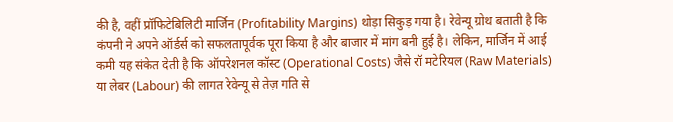की है, वहीं प्रॉफिटेबिलिटी मार्जिन (Profitability Margins) थोड़ा सिकुड़ गया है। रेवेन्यू ग्रोथ बताती है कि कंपनी ने अपने ऑर्डर्स को सफलतापूर्वक पूरा किया है और बाजार में मांग बनी हुई है। लेकिन, मार्जिन में आई कमी यह संकेत देती है कि ऑपरेशनल कॉस्ट (Operational Costs) जैसे रॉ मटेरियल (Raw Materials) या लेबर (Labour) की लागत रेवेन्यू से तेज़ गति से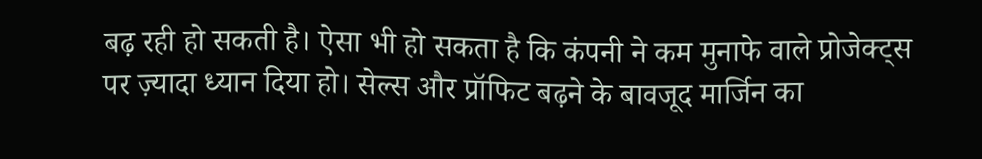बढ़ रही हो सकती है। ऐसा भी हो सकता है कि कंपनी ने कम मुनाफे वाले प्रोजेक्ट्स पर ज़्यादा ध्यान दिया हो। सेल्स और प्रॉफिट बढ़ने के बावजूद मार्जिन का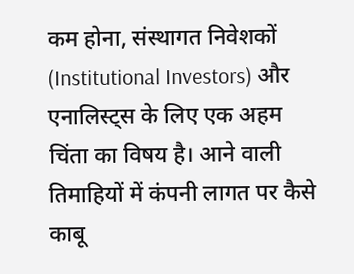कम होना, संस्थागत निवेशकों (Institutional Investors) और एनालिस्ट्स के लिए एक अहम चिंता का विषय है। आने वाली तिमाहियों में कंपनी लागत पर कैसे काबू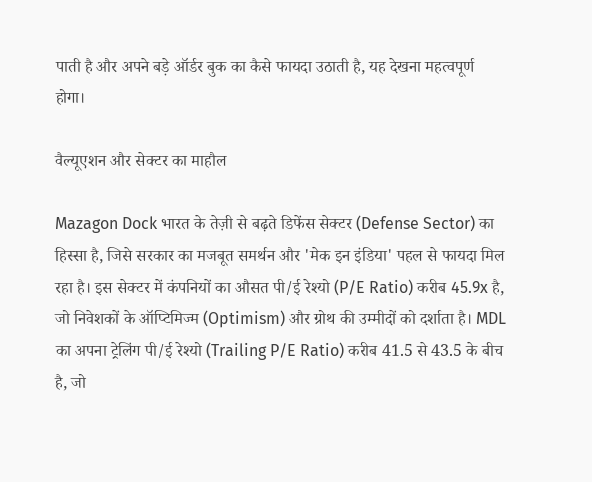पाती है और अपने बड़े ऑर्डर बुक का कैसे फायदा उठाती है, यह देखना महत्वपूर्ण होगा।

वैल्यूएशन और सेक्टर का माहौल

Mazagon Dock भारत के तेज़ी से बढ़ते डिफेंस सेक्टर (Defense Sector) का हिस्सा है, जिसे सरकार का मजबूत समर्थन और 'मेक इन इंडिया' पहल से फायदा मिल रहा है। इस सेक्टर में कंपनियों का औसत पी/ई रेश्यो (P/E Ratio) करीब 45.9x है, जो निवेशकों के ऑप्टिमिज्म (Optimism) और ग्रोथ की उम्मीदों को दर्शाता है। MDL का अपना ट्रेलिंग पी/ई रेश्यो (Trailing P/E Ratio) करीब 41.5 से 43.5 के बीच है, जो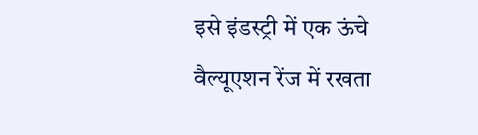इसे इंडस्ट्री में एक ऊंचे वैल्यूएशन रेंज में रखता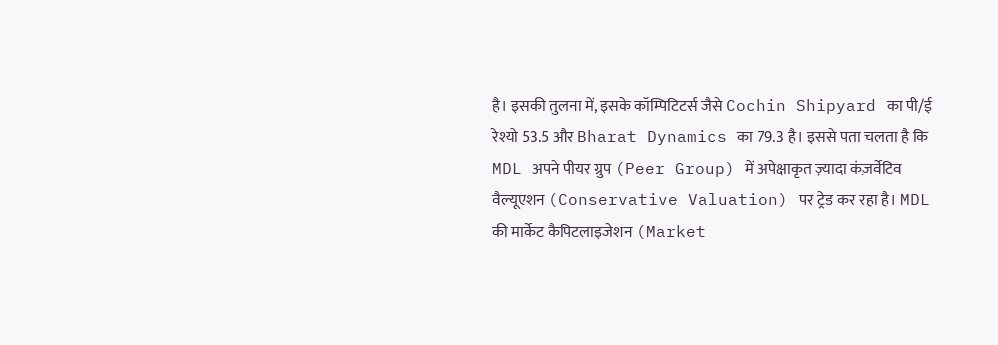है। इसकी तुलना में, इसके कॉम्पिटिटर्स जैसे Cochin Shipyard का पी/ई रेश्यो 53.5 और Bharat Dynamics का 79.3 है। इससे पता चलता है कि MDL अपने पीयर ग्रुप (Peer Group) में अपेक्षाकृत ज़्यादा कंज़र्वेटिव वैल्यूएशन (Conservative Valuation) पर ट्रेड कर रहा है। MDL की मार्केट कैपिटलाइजेशन (Market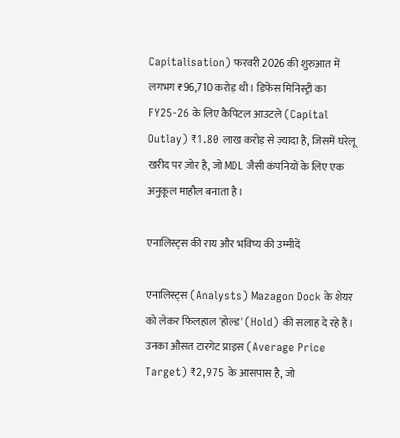Capitalisation) फरवरी 2026 की शुरुआत में लगभग ₹96,710 करोड़ थी। डिफेंस मिनिस्ट्री का FY25-26 के लिए कैपिटल आउटले (Capital Outlay) ₹1.80 लाख करोड़ से ज़्यादा है, जिसमें घरेलू खरीद पर ज़ोर है, जो MDL जैसी कंपनियों के लिए एक अनुकूल माहौल बनाता है।

एनालिस्ट्स की राय और भविष्य की उम्मीदें

एनालिस्ट्स (Analysts) Mazagon Dock के शेयर को लेकर फिलहाल 'होल्ड' (Hold) की सलाह दे रहे हैं। उनका औसत टारगेट प्राइस (Average Price Target) ₹2,975 के आसपास है, जो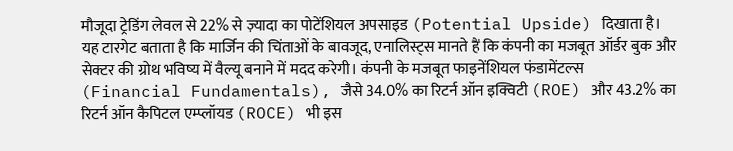मौजूदा ट्रेडिंग लेवल से 22% से ज़्यादा का पोटेंशियल अपसाइड (Potential Upside) दिखाता है। यह टारगेट बताता है कि मार्जिन की चिंताओं के बावजूद, एनालिस्ट्स मानते हैं कि कंपनी का मजबूत ऑर्डर बुक और सेक्टर की ग्रोथ भविष्य में वैल्यू बनाने में मदद करेगी। कंपनी के मजबूत फाइनेंशियल फंडामेंटल्स (Financial Fundamentals), जैसे 34.0% का रिटर्न ऑन इक्विटी (ROE) और 43.2% का रिटर्न ऑन कैपिटल एम्प्लॉयड (ROCE) भी इस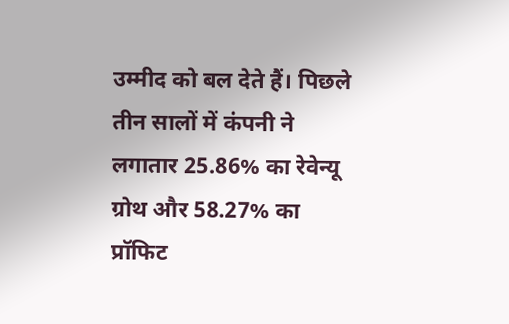उम्मीद को बल देते हैं। पिछले तीन सालों में कंपनी ने लगातार 25.86% का रेवेन्यू ग्रोथ और 58.27% का प्रॉफिट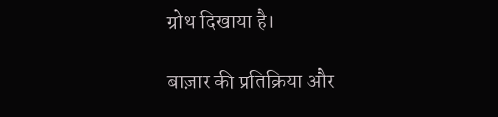ग्रोथ दिखाया है।

बाज़ार की प्रतिक्रिया और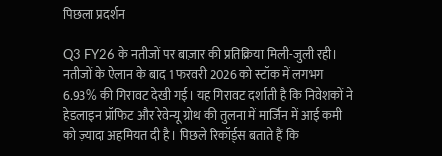पिछला प्रदर्शन

Q3 FY26 के नतीजों पर बाज़ार की प्रतिक्रिया मिली-जुली रही। नतीजों के ऐलान के बाद 1 फरवरी 2026 को स्टॉक में लगभग 6.93% की गिरावट देखी गई। यह गिरावट दर्शाती है कि निवेशकों ने हेडलाइन प्रॉफिट और रेवेन्यू ग्रोथ की तुलना में मार्जिन में आई कमी को ज़्यादा अहमियत दी है। पिछले रिकॉर्ड्स बताते हैं कि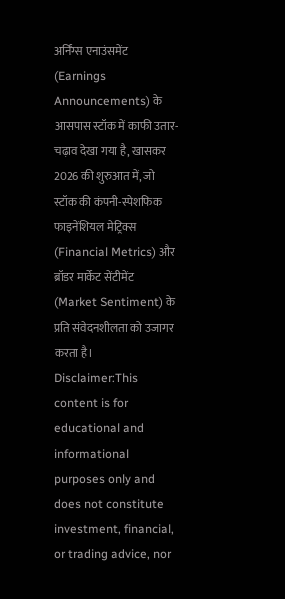अर्निंग्स एनाउंसमेंट (Earnings Announcements) के आसपास स्टॉक में काफी उतार-चढ़ाव देखा गया है, खासकर 2026 की शुरुआत में, जो स्टॉक की कंपनी-स्पेशफिक फाइनेंशियल मेट्रिक्स (Financial Metrics) और ब्रॉडर मार्केट सेंटीमेंट (Market Sentiment) के प्रति संवेदनशीलता को उजागर करता है।
Disclaimer:This content is for educational and informational purposes only and does not constitute investment, financial, or trading advice, nor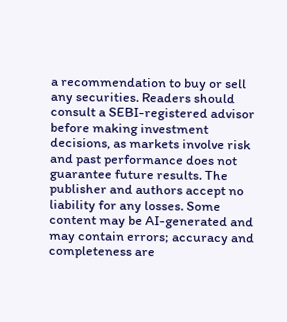a recommendation to buy or sell any securities. Readers should consult a SEBI-registered advisor before making investment decisions, as markets involve risk and past performance does not guarantee future results. The publisher and authors accept no liability for any losses. Some content may be AI-generated and may contain errors; accuracy and completeness are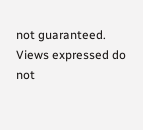not guaranteed. Views expressed do not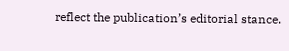reflect the publication’s editorial stance.